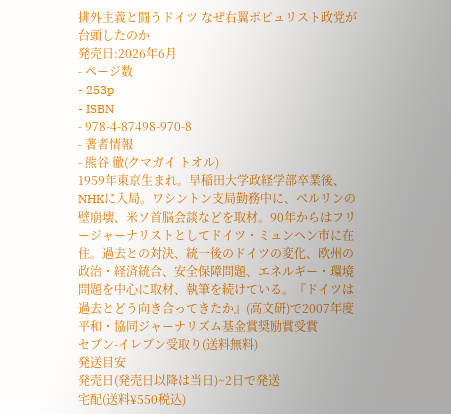排外主義と闘うドイツ なぜ右翼ポピュリスト政党が台頭したのか
発売日:2026年6月
- ページ数
- 253p
- ISBN
- 978-4-87498-970-8
- 著者情報
- 熊谷 徹(クマガイ トオル)
1959年東京生まれ。早稲田大学政経学部卒業後、NHKに入局。ワシントン支局勤務中に、ベルリンの壁崩壊、米ソ首脳会談などを取材。90年からはフリージャーナリストとしてドイツ・ミュンヘン市に在住。過去との対決、統一後のドイツの変化、欧州の政治・経済統合、安全保障問題、エネルギー・環境問題を中心に取材、執筆を続けている。『ドイツは過去とどう向き合ってきたか』(高文研)で2007年度平和・協同ジャーナリズム基金賞奨励賞受賞
セブン-イレブン受取り(送料無料)
発送目安
発売日(発売日以降は当日)~2日で発送
宅配(送料¥550税込)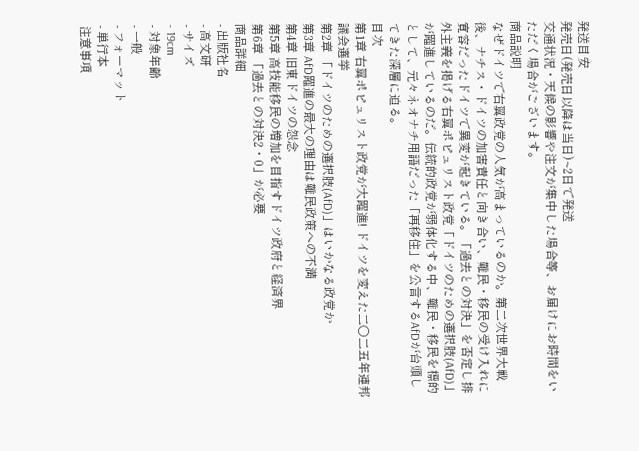発送目安
発売日(発売日以降は当日)~2日で発送
交通状況・天候の影響や注文が集中した場合等、お届けにお時間をいただく場合がございます。
商品説明
なぜドイツで右翼政党の人気が高まっているのか。第二次世界大戦後、ナチス・ドイツの加害責任と向き合い、難民・移民の受け入れに寛容だったドイツで異変が起きている。「過去との対決」を否定し排外主義を掲げる右翼ポピュリスト政党「ドイツのための選択肢(AfD)」が躍進しているのだ。伝統的政党が弱体化する中、難民・移民を標的として、元々ネオナチ用語だった「再移住」を公言するAfDが台頭してきた深層に迫る。
目次
第1章 右翼ポピュリスト政党が大躍進! ドイツを変えた二〇二五年連邦議会選挙
第2章 「ドイツのための選択肢(AfD)」はいかなる政党か
第3章 AfD躍進の最大の理由は難民政策への不満
第4章 旧東ドイツの怨念
第5章 高技能移民の増加を目指すドイツ政府と経済界
第6章 「過去との対決2・0」が必要
商品詳細
- 出版社名
- 高文研
- サイズ
- 19cm
- 対象年齢
- 一般
- フォーマット
- 単行本
注意事項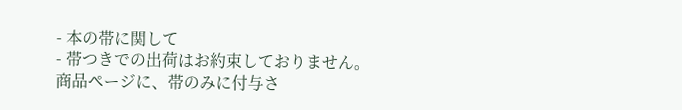- 本の帯に関して
- 帯つきでの出荷はお約束しておりません。
商品ページに、帯のみに付与さ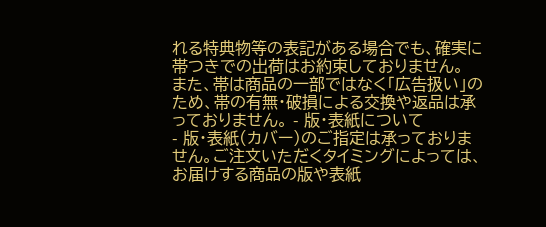れる特典物等の表記がある場合でも、確実に帯つきでの出荷はお約束しておりません。
また、帯は商品の一部ではなく「広告扱い」のため、帯の有無・破損による交換や返品は承っておりません。 - 版・表紙について
- 版・表紙(カバー)のご指定は承っておりません。ご注文いただくタイミングによっては、お届けする商品の版や表紙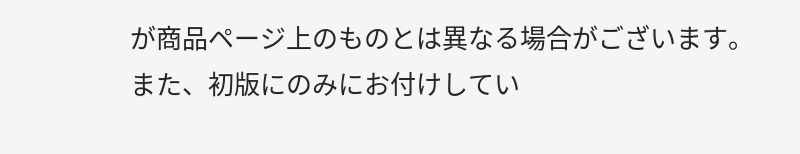が商品ページ上のものとは異なる場合がございます。
また、初版にのみにお付けしてい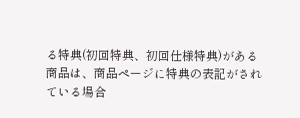る特典(初回特典、初回仕様特典)がある商品は、商品ページに特典の表記がされている場合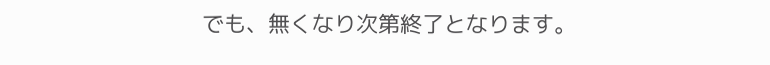でも、無くなり次第終了となります。